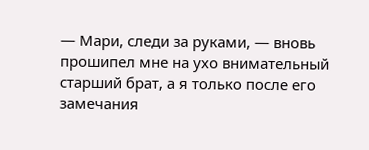— Мари, следи за руками, — вновь прошипел мне на ухо внимательный старший брат, а я только после его замечания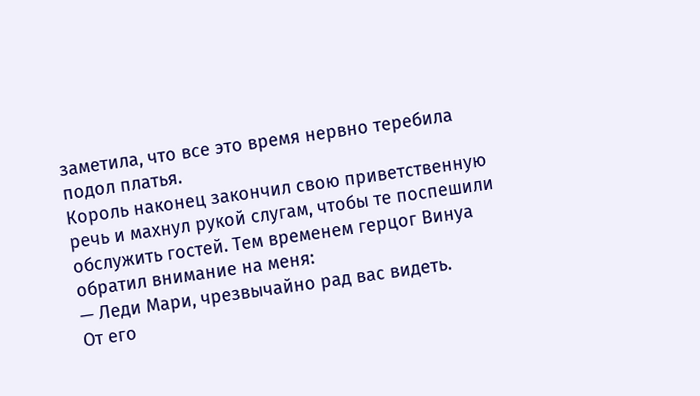заметила, что все это время нервно теребила подол платья.
Король наконец закончил свою приветственную речь и махнул рукой слугам, чтобы те поспешили обслужить гостей. Тем временем герцог Винуа обратил внимание на меня:
— Леди Мари, чрезвычайно рад вас видеть.
От его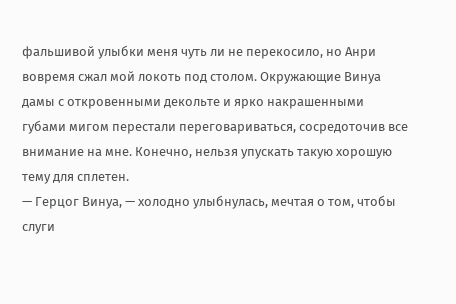фальшивой улыбки меня чуть ли не перекосило, но Анри вовремя сжал мой локоть под столом. Окружающие Винуа дамы с откровенными декольте и ярко накрашенными губами мигом перестали переговариваться, сосредоточив все внимание на мне. Конечно, нельзя упускать такую хорошую тему для сплетен.
— Герцог Винуа, — холодно улыбнулась, мечтая о том, чтобы слуги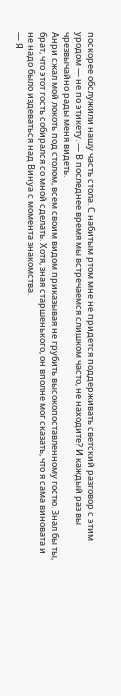поскорее обслужили нашу часть стола. С набитым ртом мне не придется поддерживать светский разговор с этим уродом — не по этикету. — В последнее время мы встречаемся слишком часто, не находите? И каждый раз вы чрезвычайно рады меня видеть.
Анри сжал мой локоть под столом, всем своим видом приказывая не грубить высокопоставленному гостю. Знал бы ты, брат, что этот гость собирался со мной сделать. Хотя, зная старшенького, он вполне мог сказать, что я сама виновата и не надо было издеваться над Винуа с момента знакомства.
— Я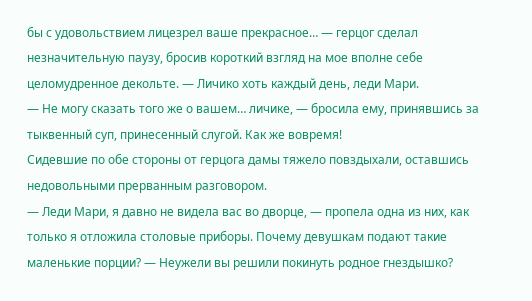бы с удовольствием лицезрел ваше прекрасное… — герцог сделал незначительную паузу, бросив короткий взгляд на мое вполне себе целомудренное декольте. — Личико хоть каждый день, леди Мари.
— Не могу сказать того же о вашем… личике, — бросила ему, принявшись за тыквенный суп, принесенный слугой. Как же вовремя!
Сидевшие по обе стороны от герцога дамы тяжело повздыхали, оставшись недовольными прерванным разговором.
— Леди Мари, я давно не видела вас во дворце, — пропела одна из них, как только я отложила столовые приборы. Почему девушкам подают такие маленькие порции? — Неужели вы решили покинуть родное гнездышко?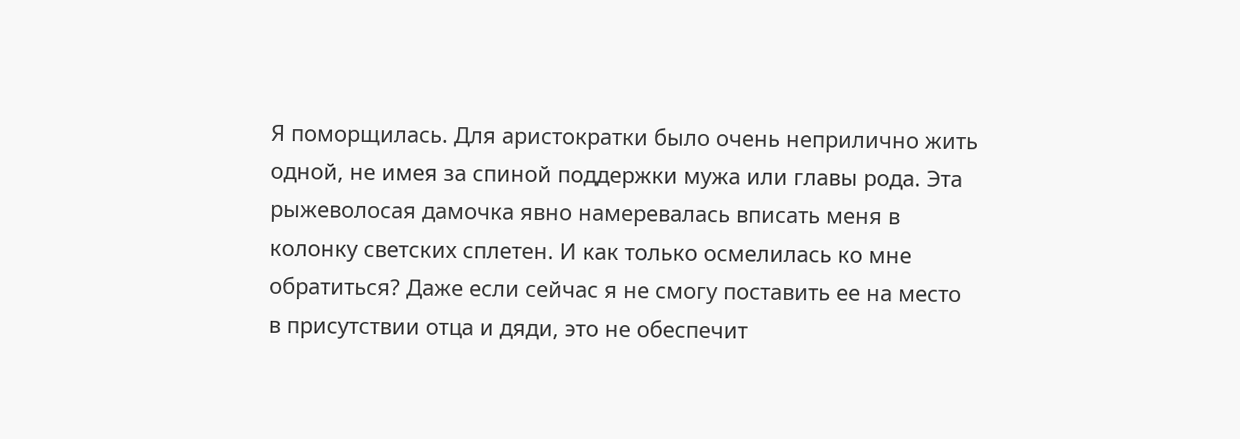Я поморщилась. Для аристократки было очень неприлично жить одной, не имея за спиной поддержки мужа или главы рода. Эта рыжеволосая дамочка явно намеревалась вписать меня в колонку светских сплетен. И как только осмелилась ко мне обратиться? Даже если сейчас я не смогу поставить ее на место в присутствии отца и дяди, это не обеспечит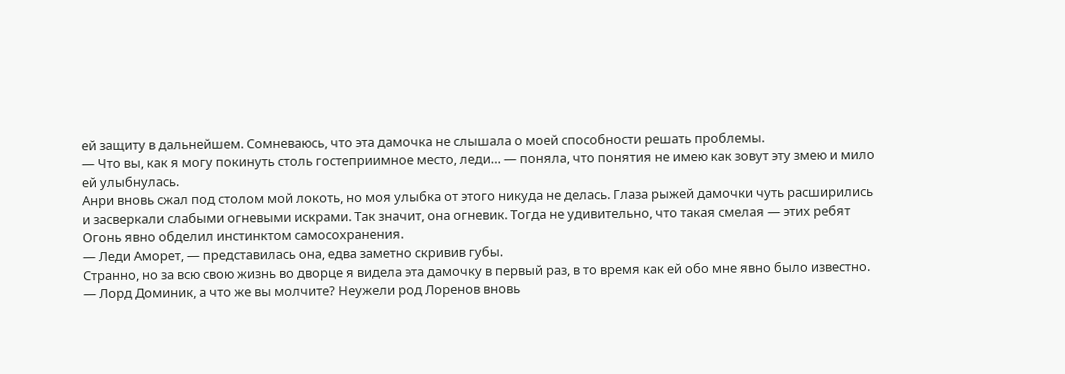ей защиту в дальнейшем. Сомневаюсь, что эта дамочка не слышала о моей способности решать проблемы.
— Что вы, как я могу покинуть столь гостеприимное место, леди… — поняла, что понятия не имею как зовут эту змею и мило ей улыбнулась.
Анри вновь сжал под столом мой локоть, но моя улыбка от этого никуда не делась. Глаза рыжей дамочки чуть расширились и засверкали слабыми огневыми искрами. Так значит, она огневик. Тогда не удивительно, что такая смелая — этих ребят Огонь явно обделил инстинктом самосохранения.
— Леди Аморет, — представилась она, едва заметно скривив губы.
Странно, но за всю свою жизнь во дворце я видела эта дамочку в первый раз, в то время как ей обо мне явно было известно.
— Лорд Доминик, а что же вы молчите? Неужели род Лоренов вновь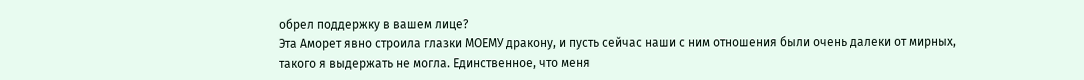обрел поддержку в вашем лице?
Эта Аморет явно строила глазки МОЕМУ дракону, и пусть сейчас наши с ним отношения были очень далеки от мирных, такого я выдержать не могла. Единственное, что меня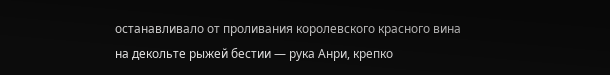останавливало от проливания королевского красного вина на декольте рыжей бестии — рука Анри, крепко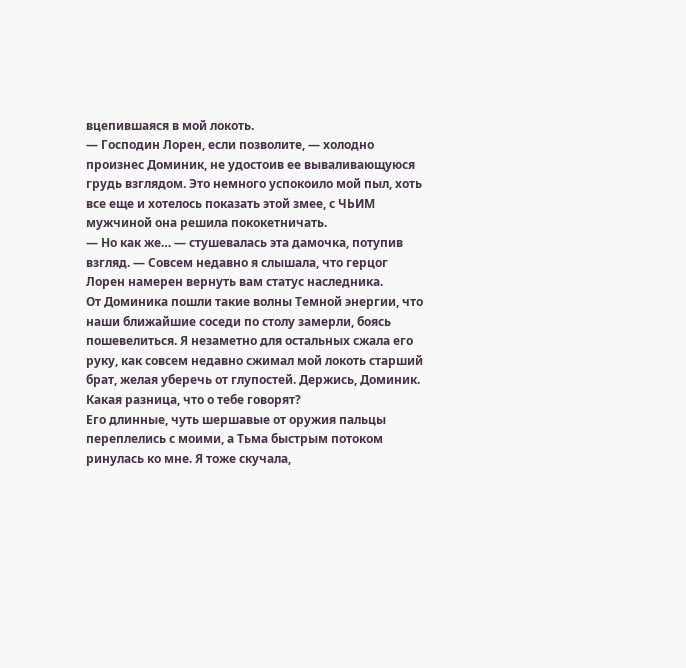вцепившаяся в мой локоть.
— Господин Лорен, если позволите, — холодно произнес Доминик, не удостоив ее вываливающуюся грудь взглядом. Это немного успокоило мой пыл, хоть все еще и хотелось показать этой змее, с ЧЬИМ мужчиной она решила пококетничать.
— Но как же… — стушевалась эта дамочка, потупив взгляд. — Совсем недавно я слышала, что герцог Лорен намерен вернуть вам статус наследника.
От Доминика пошли такие волны Темной энергии, что наши ближайшие соседи по столу замерли, боясь пошевелиться. Я незаметно для остальных сжала его руку, как совсем недавно сжимал мой локоть старший брат, желая уберечь от глупостей. Держись, Доминик. Какая разница, что о тебе говорят?
Его длинные, чуть шершавые от оружия пальцы переплелись с моими, а Тьма быстрым потоком ринулась ко мне. Я тоже скучала,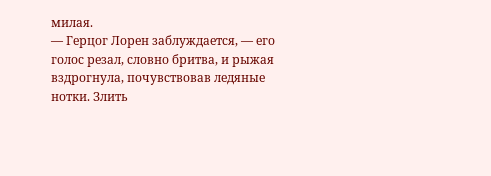милая.
— Герцог Лорен заблуждается, — его голос резал, словно бритва, и рыжая вздрогнула, почувствовав ледяные нотки. Злить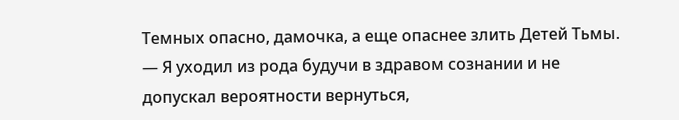Темных опасно, дамочка, а еще опаснее злить Детей Тьмы. — Я уходил из рода будучи в здравом сознании и не допускал вероятности вернуться,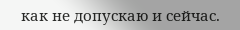как не допускаю и сейчас.